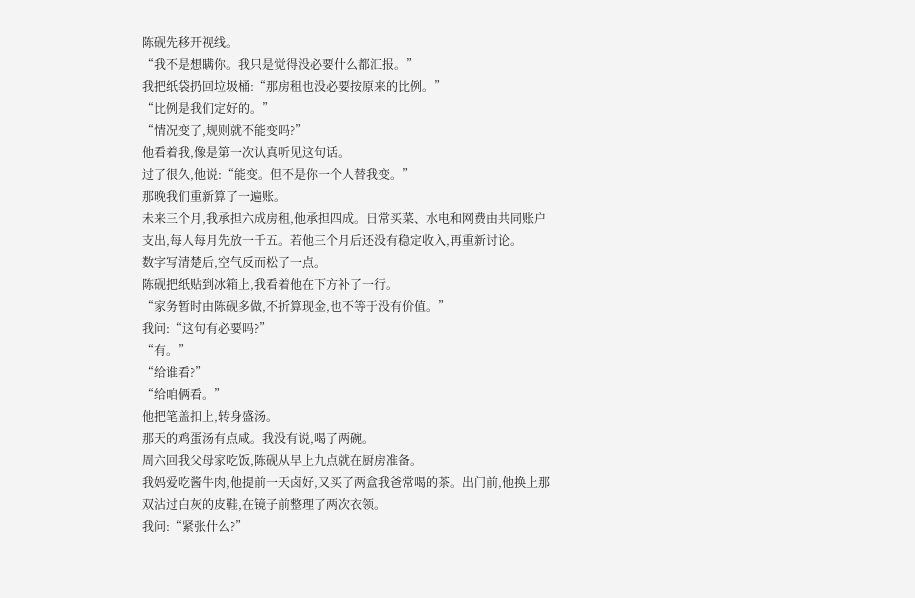陈砚先移开视线。
“我不是想瞒你。我只是觉得没必要什么都汇报。”
我把纸袋扔回垃圾桶:“那房租也没必要按原来的比例。”
“比例是我们定好的。”
“情况变了,规则就不能变吗?”
他看着我,像是第一次认真听见这句话。
过了很久,他说:“能变。但不是你一个人替我变。”
那晚我们重新算了一遍账。
未来三个月,我承担六成房租,他承担四成。日常买菜、水电和网费由共同账户支出,每人每月先放一千五。若他三个月后还没有稳定收入,再重新讨论。
数字写清楚后,空气反而松了一点。
陈砚把纸贴到冰箱上,我看着他在下方补了一行。
“家务暂时由陈砚多做,不折算现金,也不等于没有价值。”
我问:“这句有必要吗?”
“有。”
“给谁看?”
“给咱俩看。”
他把笔盖扣上,转身盛汤。
那天的鸡蛋汤有点咸。我没有说,喝了两碗。
周六回我父母家吃饭,陈砚从早上九点就在厨房准备。
我妈爱吃酱牛肉,他提前一天卤好,又买了两盒我爸常喝的茶。出门前,他换上那双沾过白灰的皮鞋,在镜子前整理了两次衣领。
我问:“紧张什么?”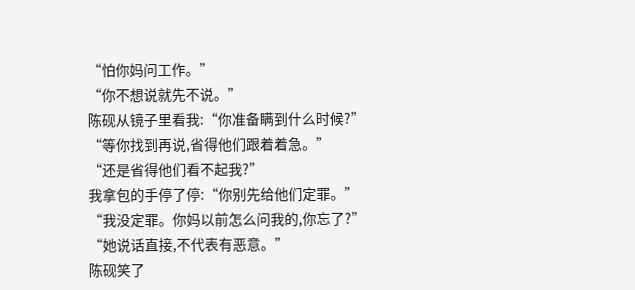“怕你妈问工作。”
“你不想说就先不说。”
陈砚从镜子里看我:“你准备瞒到什么时候?”
“等你找到再说,省得他们跟着着急。”
“还是省得他们看不起我?”
我拿包的手停了停:“你别先给他们定罪。”
“我没定罪。你妈以前怎么问我的,你忘了?”
“她说话直接,不代表有恶意。”
陈砚笑了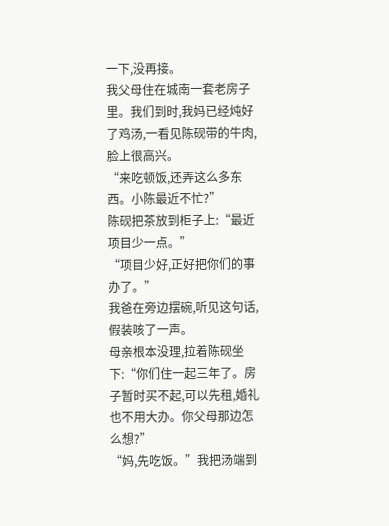一下,没再接。
我父母住在城南一套老房子里。我们到时,我妈已经炖好了鸡汤,一看见陈砚带的牛肉,脸上很高兴。
“来吃顿饭,还弄这么多东西。小陈最近不忙?”
陈砚把茶放到柜子上:“最近项目少一点。”
“项目少好,正好把你们的事办了。”
我爸在旁边摆碗,听见这句话,假装咳了一声。
母亲根本没理,拉着陈砚坐下:“你们住一起三年了。房子暂时买不起,可以先租,婚礼也不用大办。你父母那边怎么想?”
“妈,先吃饭。”我把汤端到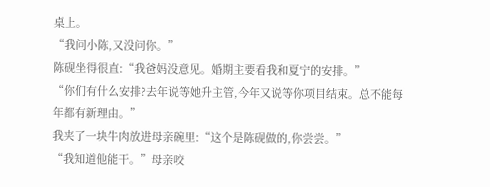桌上。
“我问小陈,又没问你。”
陈砚坐得很直:“我爸妈没意见。婚期主要看我和夏宁的安排。”
“你们有什么安排?去年说等她升主管,今年又说等你项目结束。总不能每年都有新理由。”
我夹了一块牛肉放进母亲碗里:“这个是陈砚做的,你尝尝。”
“我知道他能干。”母亲咬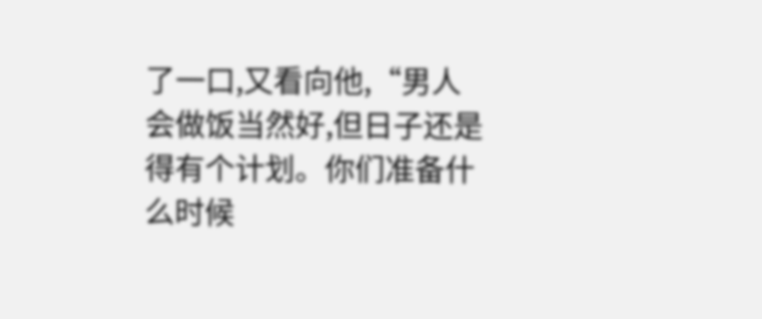了一口,又看向他,“男人会做饭当然好,但日子还是得有个计划。你们准备什么时候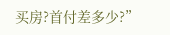买房?首付差多少?”